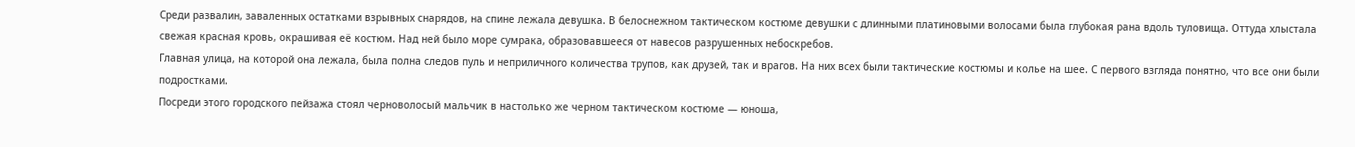Среди развалин, заваленных остатками взрывных снарядов, на спине лежала девушка. В белоснежном тактическом костюме девушки с длинными платиновыми волосами была глубокая рана вдоль туловища. Оттуда хлыстала свежая красная кровь, окрашивая её костюм. Над ней было море сумрака, образовавшееся от навесов разрушенных небоскребов.
Главная улица, на которой она лежала, была полна следов пуль и неприличного количества трупов, как друзей, так и врагов. На них всех были тактические костюмы и колье на шее. С первого взгляда понятно, что все они были подростками.
Посреди этого городского пейзажа стоял черноволосый мальчик в настолько же черном тактическом костюме — юноша,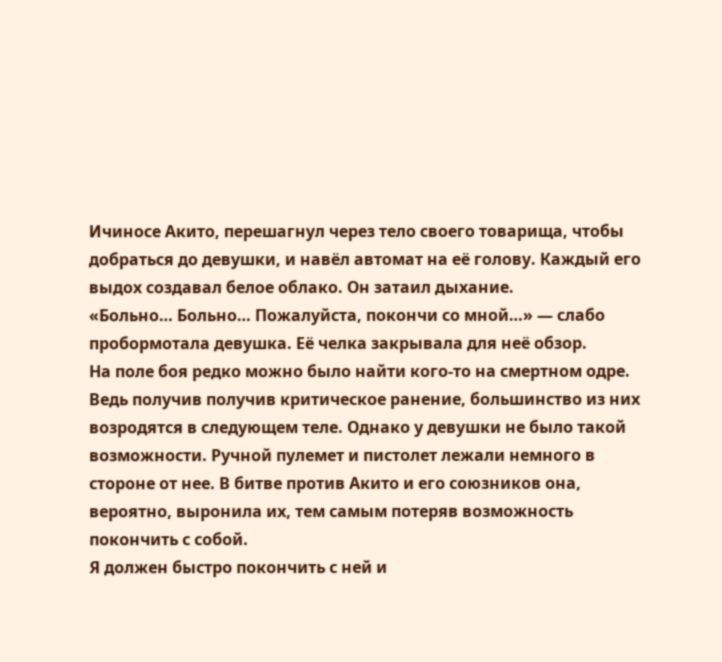Ичиносе Акито, перешагнул через тело своего товарища, чтобы добраться до девушки, и навёл автомат на её голову. Каждый его выдох создавал белое облако. Он затаил дыхание.
«Больно… Больно… Пожалуйста, покончи со мной…» — слабо пробормотала девушка. Её челка закрывала для неё обзор.
На поле боя редко можно было найти кого-то на смертном одре. Ведь получив получив критическое ранение, большинство из них возродятся в следующем теле. Однако у девушки не было такой возможности. Ручной пулемет и пистолет лежали немного в стороне от нее. В битве против Акито и его союзников она, вероятно, выронила их, тем самым потеряв возможность покончить с собой.
Я должен быстро покончить с ней и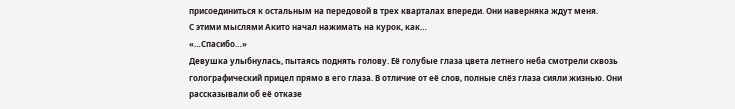присоединиться к остальным на передовой в трех кварталах впереди. Они наверняка ждут меня.
С этими мыслями Акито начал нажимать на курок, как…
«…Спасибо…»
Девушка улыбнулась, пытаясь поднять голову. Её голубые глаза цвета летнего неба смотрели сквозь голографический прицел прямо в его глаза. В отличие от её слов, полные слёз глаза сияли жизнью. Они рассказывали об её отказе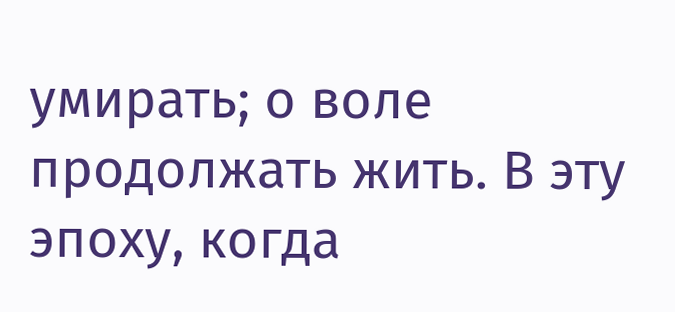умирать; о воле продолжать жить. В эту эпоху, когда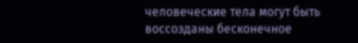человеческие тела могут быть воссозданы бесконечное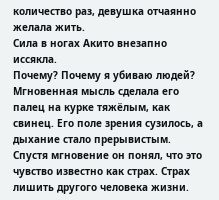количество раз, девушка отчаянно желала жить.
Сила в ногах Акито внезапно иссякла.
Почему? Почему я убиваю людей?
Мгновенная мысль сделала его палец на курке тяжёлым, как свинец. Его поле зрения сузилось, а дыхание стало прерывистым. Спустя мгновение он понял, что это чувство известно как страх. Страх лишить другого человека жизни.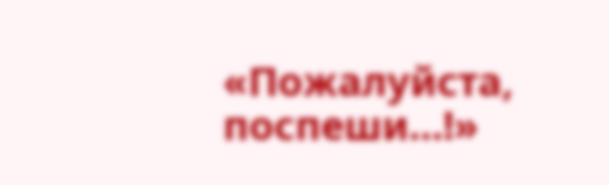«Пожалуйста, поспеши…!»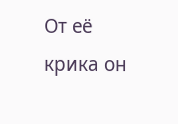От её крика он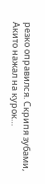резко оправился. Скрипя зубами, Акито нажал на курок…